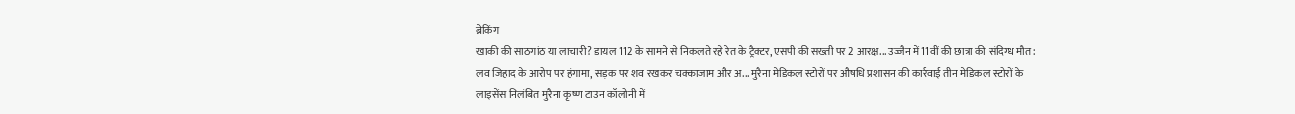ब्रेकिंग
खाकी की साठगांठ या लाचारी? डायल 112 के सामने से निकलते रहे रेत के ट्रैक्टर, एसपी की सख्ती पर 2 आरक्ष... उज्जैन में 11वीं की छात्रा की संदिग्ध मौत: लव जिहाद के आरोप पर हंगामा, सड़क पर शव रखकर चक्काजाम और अ... मुरैना मेडिकल स्टोरों पर औषधि प्रशासन की कार्रवाई तीन मेडिकल स्टोरों के लाइसेंस निलंबित मुरैना कृष्ण टाउन कॉलोनी में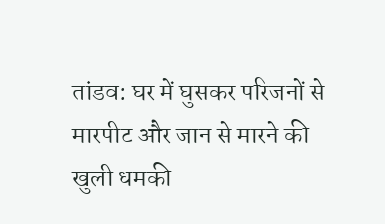तांडव: घर में घुसकर परिजनों से मारपीट और जान से मारने की खुली धमकी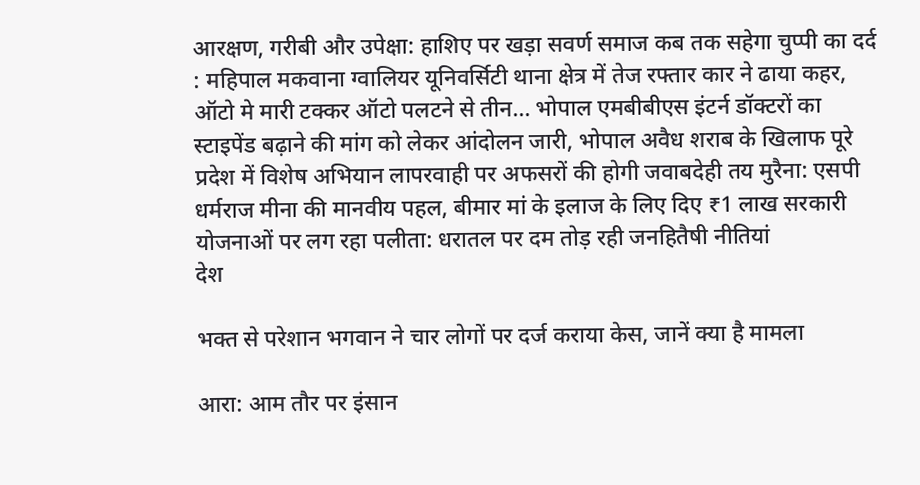आरक्षण, गरीबी और उपेक्षा: हाशिए पर खड़ा सवर्ण समाज कब तक सहेगा चुप्पी का दर्द : महिपाल मकवाना ग्वालियर यूनिवर्सिटी थाना क्षेत्र में तेज रफ्तार कार ने ढाया कहर, ऑटो मे मारी टक्कर ऑटो पलटने से तीन... भोपाल एमबीबीएस इंटर्न डॉक्टरों का स्टाइपेंड बढ़ाने की मांग को लेकर आंदोलन जारी, भोपाल अवैध शराब के खिलाफ पूरे प्रदेश में विशेष अभियान लापरवाही पर अफसरों की होगी जवाबदेही तय मुरैना: एसपी धर्मराज मीना की मानवीय पहल, बीमार मां के इलाज के लिए दिए ₹1 लाख सरकारी योजनाओं पर लग रहा पलीता: धरातल पर दम तोड़ रही जनहितैषी नीतियां
देश

भक्त से परेशान भगवान ने चार लोगों पर दर्ज कराया केस, जानें क्या है मामला

आरा: आम तौर पर इंसान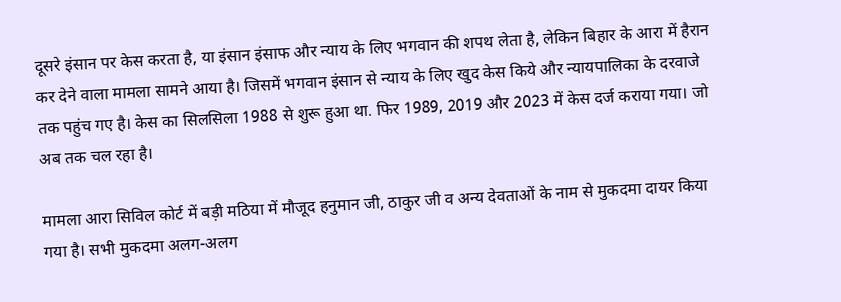दूसरे इंसान पर केस करता है, या इंसान इंसाफ और न्याय के लिए भगवान की शपथ लेता है, लेकिन बिहार के आरा में हैरान कर देने वाला मामला सामने आया है। जिसमें भगवान इंसान से न्याय के लिए खुद केस किये और न्यायपालिका के दरवाजे तक पहुंच गए है। केस का सिलसिला 1988 से शुरू हुआ था. फिर 1989, 2019 और 2023 में केस दर्ज कराया गया। जो अब तक चल रहा है।

मामला आरा सिविल कोर्ट में बड़ी मठिया में मौजूद हनुमान जी, ठाकुर जी व अन्य देवताओं के नाम से मुकदमा दायर किया गया है। सभी मुकदमा अलग-अलग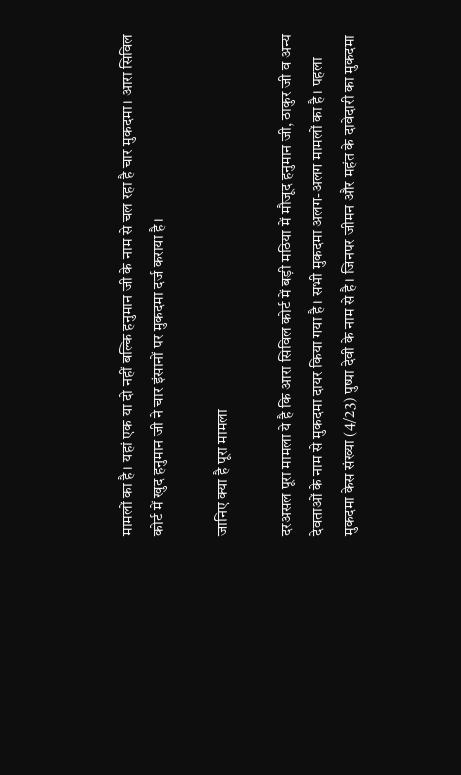मामलों का है। यहां एक या दो नहीं बल्कि हनुमान जी के नाम से चल रहा है चार मुकदमा। आरा सिविल कोर्ट में खुद हनुमान जी ने चार इंसानों पर मुकदमा दर्ज कराया है।

जानिए क्या है पूरा मामला

दरअसल पूरा मामला ये है कि आरा सिविल कोर्ट में बड़ी मठिया में मौजूद हनुमान जी, ठाकुर जी व अन्य देवताओं के नाम से मुकदमा दायर किया गया है। सभी मुकदमा अलग-अलग मामलों का है। पहला मुकदमा केस संख्या (4/23) पुष्पा देवी के नाम से है। जिनपर जीमन और महंत के दावेदारी का मुकदमा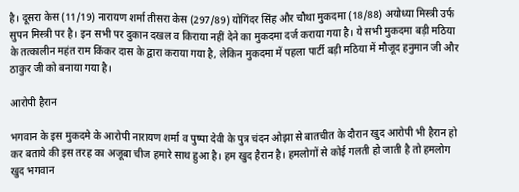है। दूसरा केस (11/19) नारायण शर्मा तीसरा केस (297/89) योगिंदर सिंह और चौथा मुकदमा (18/88) अयोध्या मिस्त्री उर्फ सुपन मिस्त्री पर है। इन सभी पर दुकान दखल व किराया नहीं देने का मुकदमा दर्ज कराया गया है। ये सभी मुकदमा बड़ी मठिया के तत्कालीन महंत राम किंकर दास के द्वारा कराया गया है, लेकिन मुकदमा में पहला पार्टी बड़ी मठिया में मौजूद हनुमान जी और ठाकुर जी को बनाया गया है।

आरोपी हैरान

भगवान के इस मुकदमे के आरोपी नारायण शर्मा व पुष्पा देवी के पुत्र चंदन ओझा से बातचीत के दौरान खुद आरोपी भी हैरान हो कर बताये की इस तरह का अजूबा चीज हमारे साथ हुआ है। हम खुद हैरान है। हमलोगों से कोई गलती हो जाती है तो हमलोग खुद भगवान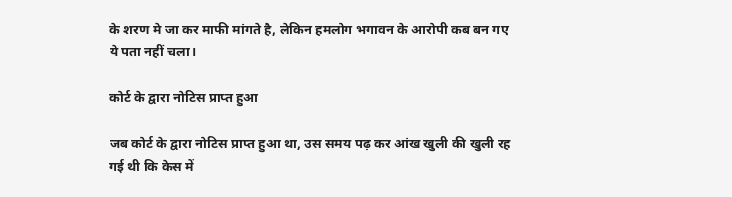के शरण मे जा कर माफी मांगते है, लेकिन हमलोग भगावन के आरोपी कब बन गए ये पता नहीं चला।

कोर्ट के द्वारा नोटिस प्राप्त हुआ

जब कोर्ट के द्वारा नोटिस प्राप्त हुआ था, उस समय पढ़ कर आंख खुली की खुली रह गई थी कि केस में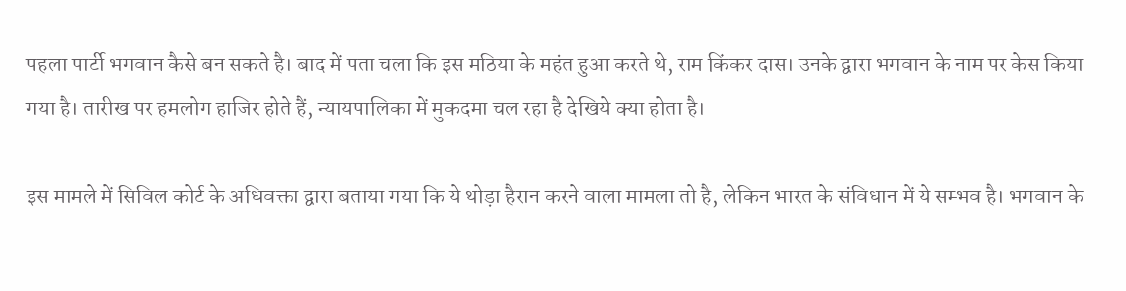पहला पार्टी भगवान कैसे बन सकते है। बाद में पता चला कि इस मठिया के महंत हुआ करते थे, राम किंकर दास। उनके द्वारा भगवान के नाम पर केस किया गया है। तारीख पर हमलोग हाजिर होते हैं, न्यायपालिका में मुकदमा चल रहा है देखिये क्या होता है।

इस मामले में सिविल कोर्ट के अधिवक्ता द्वारा बताया गया कि ये थोड़ा हैरान करने वाला मामला तो है, लेकिन भारत के संविधान में ये सम्भव है। भगवान के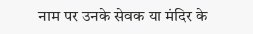नाम पर उनके सेवक या मंदिर के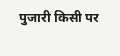पुजारी किसी पर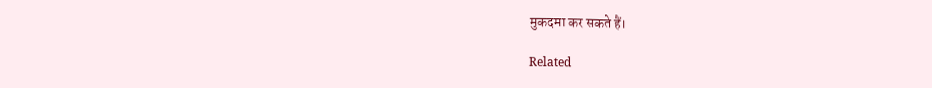मुकदमा कर सकते हैं।

Related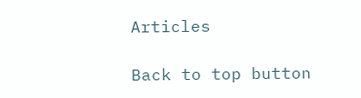Articles

Back to top button